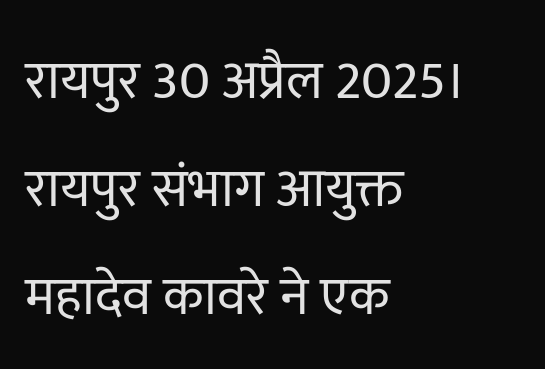रायपुर 30 अप्रैल 2025। रायपुर संभाग आयुक्त महादेव कावरे ने एक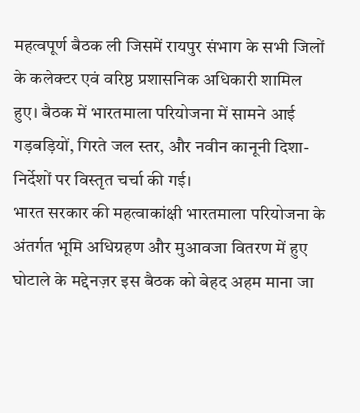महत्वपूर्ण बैठक ली जिसमें रायपुर संभाग के सभी जिलों के कलेक्टर एवं वरिष्ठ प्रशासनिक अधिकारी शामिल हुए। बैठक में भारतमाला परियोजना में सामने आई गड़बड़ियों, गिरते जल स्तर, और नवीन कानूनी दिशा-निर्देशों पर विस्तृत चर्चा की गई।
भारत सरकार की महत्वाकांक्षी भारतमाला परियोजना के अंतर्गत भूमि अधिग्रहण और मुआवजा वितरण में हुए घोटाले के मद्देनज़र इस बैठक को बेहद अहम माना जा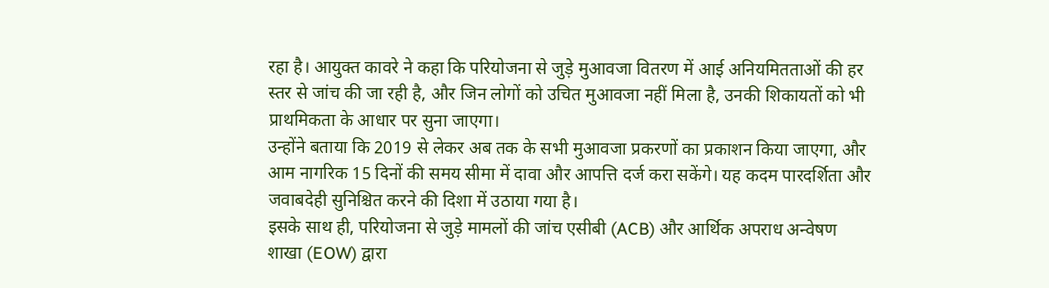रहा है। आयुक्त कावरे ने कहा कि परियोजना से जुड़े मुआवजा वितरण में आई अनियमितताओं की हर स्तर से जांच की जा रही है, और जिन लोगों को उचित मुआवजा नहीं मिला है, उनकी शिकायतों को भी प्राथमिकता के आधार पर सुना जाएगा।
उन्होंने बताया कि 2019 से लेकर अब तक के सभी मुआवजा प्रकरणों का प्रकाशन किया जाएगा, और आम नागरिक 15 दिनों की समय सीमा में दावा और आपत्ति दर्ज करा सकेंगे। यह कदम पारदर्शिता और जवाबदेही सुनिश्चित करने की दिशा में उठाया गया है।
इसके साथ ही, परियोजना से जुड़े मामलों की जांच एसीबी (ACB) और आर्थिक अपराध अन्वेषण शाखा (EOW) द्वारा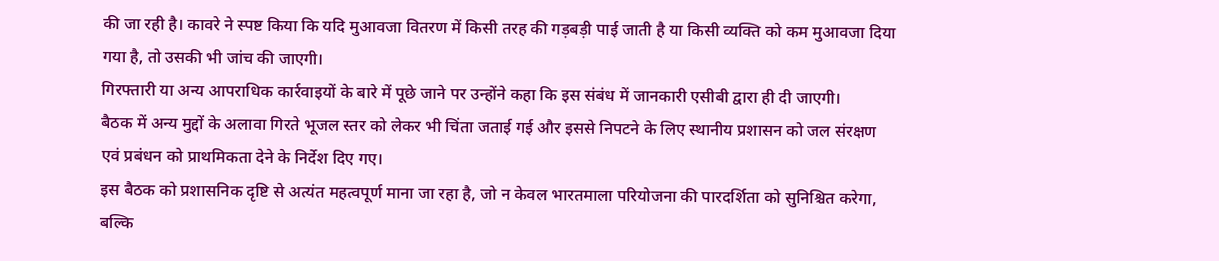की जा रही है। कावरे ने स्पष्ट किया कि यदि मुआवजा वितरण में किसी तरह की गड़बड़ी पाई जाती है या किसी व्यक्ति को कम मुआवजा दिया गया है, तो उसकी भी जांच की जाएगी।
गिरफ्तारी या अन्य आपराधिक कार्रवाइयों के बारे में पूछे जाने पर उन्होंने कहा कि इस संबंध में जानकारी एसीबी द्वारा ही दी जाएगी।
बैठक में अन्य मुद्दों के अलावा गिरते भूजल स्तर को लेकर भी चिंता जताई गई और इससे निपटने के लिए स्थानीय प्रशासन को जल संरक्षण एवं प्रबंधन को प्राथमिकता देने के निर्देश दिए गए।
इस बैठक को प्रशासनिक दृष्टि से अत्यंत महत्वपूर्ण माना जा रहा है, जो न केवल भारतमाला परियोजना की पारदर्शिता को सुनिश्चित करेगा, बल्कि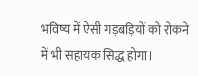भविष्य में ऐसी गड़बड़ियों को रोकने में भी सहायक सिद्ध होगा।